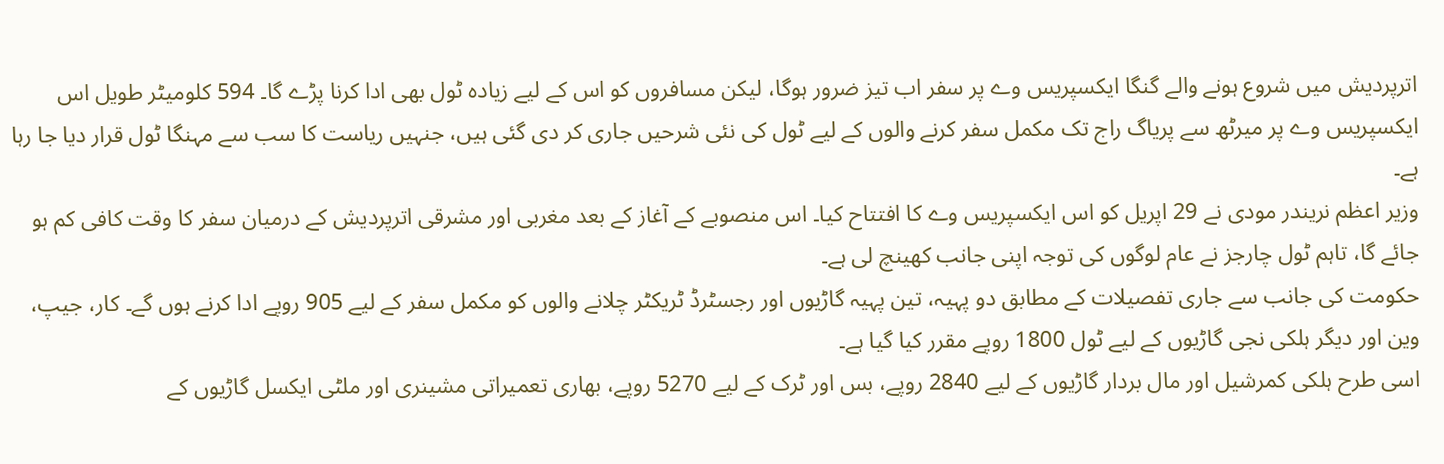اترپردیش میں شروع ہونے والے گنگا ایکسپریس وے پر سفر اب تیز ضرور ہوگا، لیکن مسافروں کو اس کے لیے زیادہ ٹول بھی ادا کرنا پڑے گا۔ 594 کلومیٹر طویل اس ایکسپریس وے پر میرٹھ سے پریاگ راج تک مکمل سفر کرنے والوں کے لیے ٹول کی نئی شرحیں جاری کر دی گئی ہیں، جنہیں ریاست کا سب سے مہنگا ٹول قرار دیا جا رہا ہے۔
وزیر اعظم نریندر مودی نے 29 اپریل کو اس ایکسپریس وے کا افتتاح کیا۔ اس منصوبے کے آغاز کے بعد مغربی اور مشرقی اترپردیش کے درمیان سفر کا وقت کافی کم ہو جائے گا، تاہم ٹول چارجز نے عام لوگوں کی توجہ اپنی جانب کھینچ لی ہے۔
حکومت کی جانب سے جاری تفصیلات کے مطابق دو پہیہ، تین پہیہ گاڑیوں اور رجسٹرڈ ٹریکٹر چلانے والوں کو مکمل سفر کے لیے 905 روپے ادا کرنے ہوں گے۔ کار، جیپ، وین اور دیگر ہلکی نجی گاڑیوں کے لیے ٹول 1800 روپے مقرر کیا گیا ہے۔
اسی طرح ہلکی کمرشیل اور مال بردار گاڑیوں کے لیے 2840 روپے، بس اور ٹرک کے لیے 5270 روپے، بھاری تعمیراتی مشینری اور ملٹی ایکسل گاڑیوں کے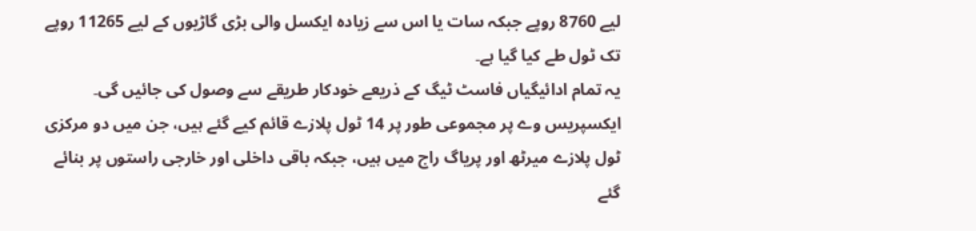لیے 8760 روپے جبکہ سات یا اس سے زیادہ ایکسل والی بڑی گاڑیوں کے لیے 11265 روپے تک ٹول طے کیا گیا ہے۔
یہ تمام ادائیگیاں فاسٹ ٹیگ کے ذریعے خودکار طریقے سے وصول کی جائیں گی۔ ایکسپریس وے پر مجموعی طور پر 14 ٹول پلازے قائم کیے گئے ہیں، جن میں دو مرکزی ٹول پلازے میرٹھ اور پریاگ راج میں ہیں، جبکہ باقی داخلی اور خارجی راستوں پر بنائے گئے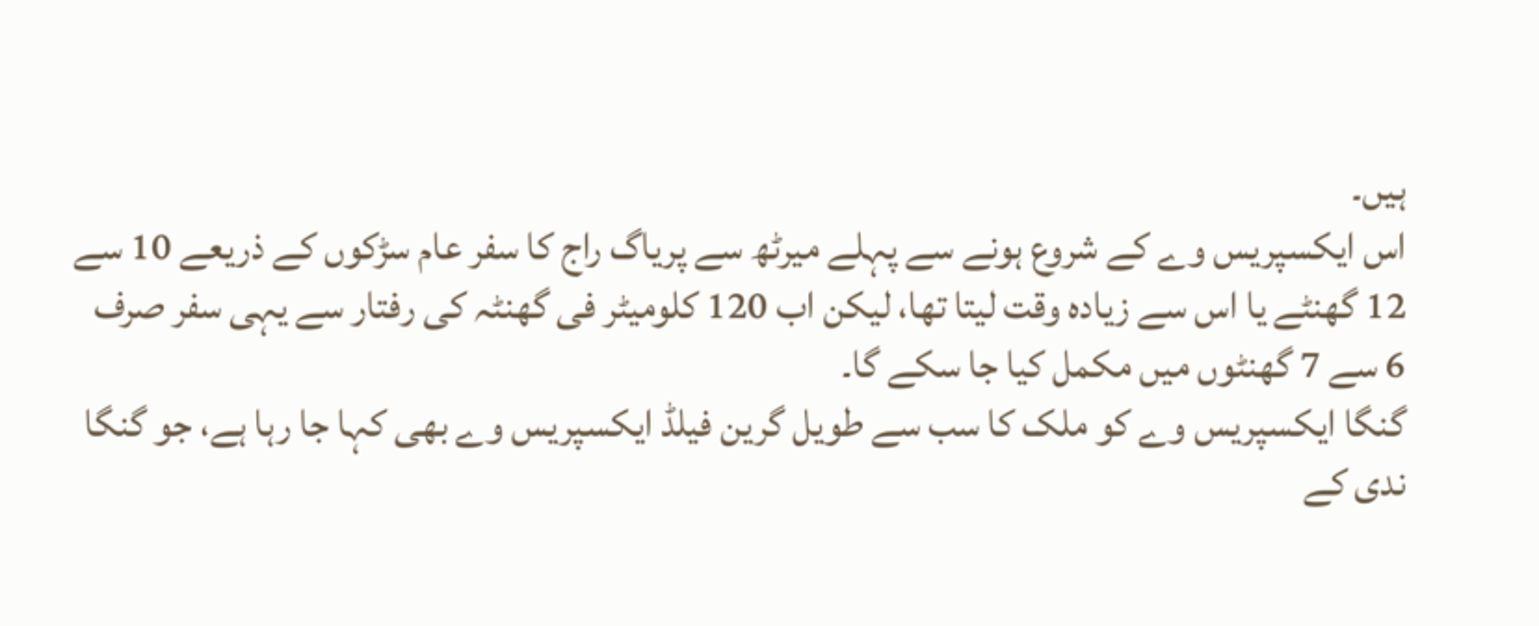ہیں۔
اس ایکسپریس وے کے شروع ہونے سے پہلے میرٹھ سے پریاگ راج کا سفر عام سڑکوں کے ذریعے 10 سے 12 گھنٹے یا اس سے زیادہ وقت لیتا تھا، لیکن اب 120 کلومیٹر فی گھنٹہ کی رفتار سے یہی سفر صرف 6 سے 7 گھنٹوں میں مکمل کیا جا سکے گا۔
گنگا ایکسپریس وے کو ملک کا سب سے طویل گرین فیلڈ ایکسپریس وے بھی کہا جا رہا ہے، جو گنگا ندی کے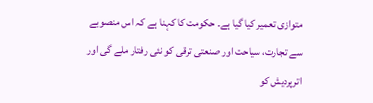متوازی تعمیر کیا گیا ہے۔ حکومت کا کہنا ہے کہ اس منصوبے سے تجارت، سیاحت اور صنعتی ترقی کو نئی رفتار ملے گی اور اترپردیش کو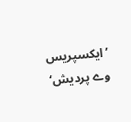’ایکسپریس وے پردیش‘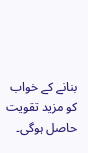بنانے کے خواب کو مزید تقویت حاصل ہوگی۔